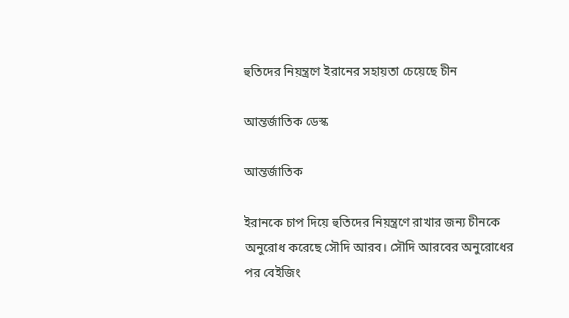হুতিদের নিয়ন্ত্রণে ইরানের সহায়তা চেয়েছে চীন

আন্তর্জাতিক ডেস্ক

আন্তর্জাতিক

ইরানকে চাপ দিয়ে হুতিদের নিয়ন্ত্রণে রাখার জন্য চীনকে অনুরোধ করেছে সৌদি আরব। সৌদি আরবের অনুরোধের পর বেইজিং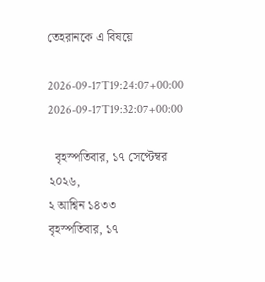তেহরানকে এ বিষয়ে

2026-09-17T19:24:07+00:00
2026-09-17T19:32:07+00:00

  বৃহস্পতিবার, ১৭ সেপ্টেম্বর ২০২৬,
২ আশ্বিন ১৪৩৩
বৃহস্পতিবার, ১৭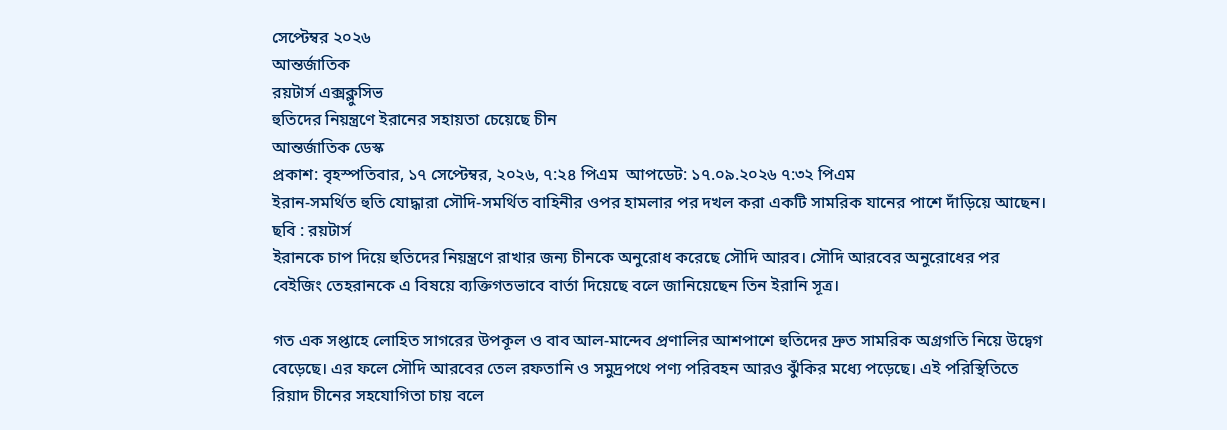সেপ্টেম্বর ২০২৬
আন্তর্জাতিক
রয়টার্স এক্সক্লুসিভ
হুতিদের নিয়ন্ত্রণে ইরানের সহায়তা চেয়েছে চীন
আন্তর্জাতিক ডেস্ক
প্রকাশ: বৃহস্পতিবার, ১৭ সেপ্টেম্বর, ২০২৬, ৭:২৪ পিএম  আপডেট: ১৭.০৯.২০২৬ ৭:৩২ পিএম
ইরান-সমর্থিত হুতি যোদ্ধারা সৌদি-সমর্থিত বাহিনীর ওপর হামলার পর দখল করা একটি সামরিক যানের পাশে দাঁড়িয়ে আছেন। ছবি : রয়টার্স
ইরানকে চাপ দিয়ে হুতিদের নিয়ন্ত্রণে রাখার জন্য চীনকে অনুরোধ করেছে সৌদি আরব। সৌদি আরবের অনুরোধের পর বেইজিং তেহরানকে এ বিষয়ে ব্যক্তিগতভাবে বার্তা দিয়েছে বলে জানিয়েছেন তিন ইরানি সূত্র।

গত এক সপ্তাহে লোহিত সাগরের উপকূল ও বাব আল-মান্দেব প্রণালির আশপাশে হুতিদের দ্রুত সামরিক অগ্রগতি নিয়ে উদ্বেগ বেড়েছে। এর ফলে সৌদি আরবের তেল রফতানি ও সমুদ্রপথে পণ্য পরিবহন আরও ঝুঁকির মধ্যে পড়েছে। এই পরিস্থিতিতে রিয়াদ চীনের সহযোগিতা চায় বলে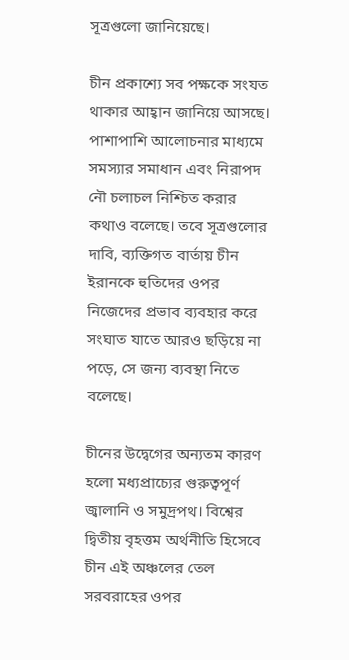সূত্রগুলো জানিয়েছে।

চীন প্রকাশ্যে সব পক্ষকে সংযত থাকার আহ্বান জানিয়ে আসছে। পাশাপাশি আলোচনার মাধ্যমে সমস্যার সমাধান এবং নিরাপদ নৌ চলাচল নিশ্চিত করার কথাও বলেছে। তবে সূত্রগুলোর দাবি, ব্যক্তিগত বার্তায় চীন ইরানকে হুতিদের ওপর নিজেদের প্রভাব ব্যবহার করে সংঘাত যাতে আরও ছড়িয়ে না পড়ে, সে জন্য ব্যবস্থা নিতে বলেছে।

চীনের উদ্বেগের অন্যতম কারণ হলো মধ্যপ্রাচ্যের গুরুত্বপূর্ণ জ্বালানি ও সমুদ্রপথ। বিশ্বের দ্বিতীয় বৃহত্তম অর্থনীতি হিসেবে চীন এই অঞ্চলের তেল সরবরাহের ওপর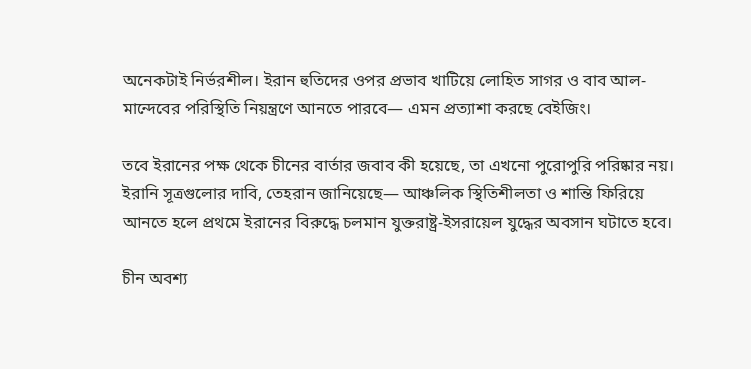অনেকটাই নির্ভরশীল। ইরান হুতিদের ওপর প্রভাব খাটিয়ে লোহিত সাগর ও বাব আল-মান্দেবের পরিস্থিতি নিয়ন্ত্রণে আনতে পারবে— এমন প্রত্যাশা করছে বেইজিং।

তবে ইরানের পক্ষ থেকে চীনের বার্তার জবাব কী হয়েছে, তা এখনো পুরোপুরি পরিষ্কার নয়। ইরানি সূত্রগুলোর দাবি, তেহরান জানিয়েছে— আঞ্চলিক স্থিতিশীলতা ও শান্তি ফিরিয়ে আনতে হলে প্রথমে ইরানের বিরুদ্ধে চলমান যুক্তরাষ্ট্র-ইসরায়েল যুদ্ধের অবসান ঘটাতে হবে।

চীন অবশ্য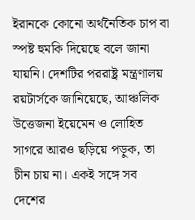ইরানকে কোনো অর্থনৈতিক চাপ বা স্পষ্ট হুমকি দিয়েছে বলে জানা যায়নি। দেশটির পররাষ্ট্র মন্ত্রণালয় রয়টার্সকে জানিয়েছে, আঞ্চলিক উত্তেজনা ইয়েমেন ও লোহিত সাগরে আরও ছড়িয়ে পড়ুক, তা চীন চায় না। একই সঙ্গে সব দেশের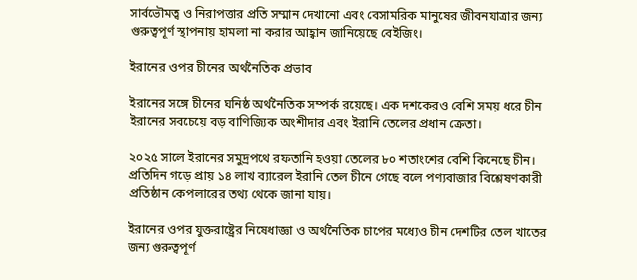সার্বভৌমত্ব ও নিরাপত্তার প্রতি সম্মান দেখানো এবং বেসামরিক মানুষের জীবনযাত্রার জন্য গুরুত্বপূর্ণ স্থাপনায় হামলা না করার আহ্বান জানিয়েছে বেইজিং।

ইরানের ওপর চীনের অর্থনৈতিক প্রভাব

ইরানের সঙ্গে চীনের ঘনিষ্ঠ অর্থনৈতিক সম্পর্ক রয়েছে। এক দশকেরও বেশি সময় ধরে চীন ইরানের সবচেয়ে বড় বাণিজ্যিক অংশীদার এবং ইরানি তেলের প্রধান ক্রেতা।

২০২৫ সালে ইরানের সমুদ্রপথে রফতানি হওয়া তেলের ৮০ শতাংশের বেশি কিনেছে চীন। প্রতিদিন গড়ে প্রায় ১৪ লাখ ব্যারেল ইরানি তেল চীনে গেছে বলে পণ্যবাজার বিশ্লেষণকারী প্রতিষ্ঠান কেপলারের তথ্য থেকে জানা যায়।

ইরানের ওপর যুক্তরাষ্ট্রের নিষেধাজ্ঞা ও অর্থনৈতিক চাপের মধ্যেও চীন দেশটির তেল খাতের জন্য গুরুত্বপূর্ণ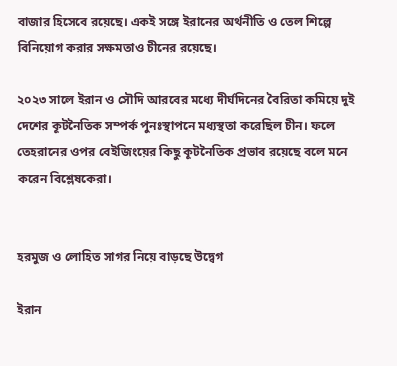বাজার হিসেবে রয়েছে। একই সঙ্গে ইরানের অর্থনীতি ও তেল শিল্পে বিনিয়োগ করার সক্ষমতাও চীনের রয়েছে।

২০২৩ সালে ইরান ও সৌদি আরবের মধ্যে দীর্ঘদিনের বৈরিতা কমিয়ে দুই দেশের কূটনৈতিক সম্পর্ক পুনঃস্থাপনে মধ্যস্থতা করেছিল চীন। ফলে তেহরানের ওপর বেইজিংয়ের কিছু কূটনৈতিক প্রভাব রয়েছে বলে মনে করেন বিশ্লেষকেরা।


হরমুজ ও লোহিত সাগর নিয়ে বাড়ছে উদ্বেগ

ইরান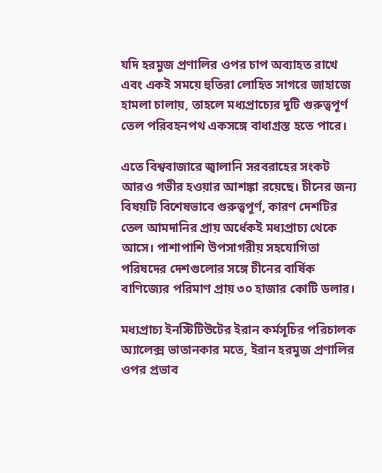যদি হরমুজ প্রণালির ওপর চাপ অব্যাহত রাখে এবং একই সময়ে হুতিরা লোহিত সাগরে জাহাজে হামলা চালায়, তাহলে মধ্যপ্রাচ্যের দুটি গুরুত্বপূর্ণ তেল পরিবহনপথ একসঙ্গে বাধাগ্রস্ত হতে পারে।

এতে বিশ্ববাজারে জ্বালানি সরবরাহের সংকট আরও গভীর হওয়ার আশঙ্কা রয়েছে। চীনের জন্য বিষয়টি বিশেষভাবে গুরুত্বপূর্ণ, কারণ দেশটির তেল আমদানির প্রায় অর্ধেকই মধ্যপ্রাচ্য থেকে আসে। পাশাপাশি উপসাগরীয় সহযোগিতা পরিষদের দেশগুলোর সঙ্গে চীনের বার্ষিক বাণিজ্যের পরিমাণ প্রায় ৩০ হাজার কোটি ডলার।

মধ্যপ্রাচ্য ইনস্টিটিউটের ইরান কর্মসূচির পরিচালক অ্যালেক্স ভাতানকার মতে, ইরান হরমুজ প্রণালির ওপর প্রভাব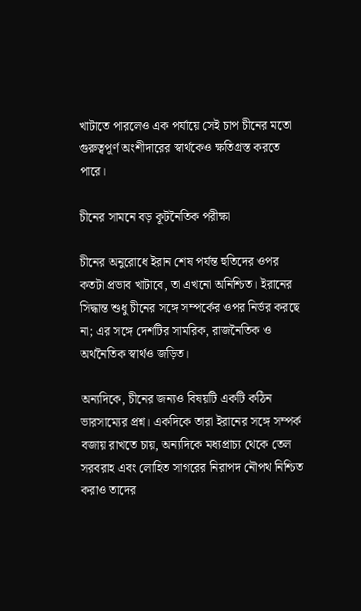খাটাতে পারলেও এক পর্যায়ে সেই চাপ চীনের মতো গুরুত্বপূর্ণ অংশীদারের স্বার্থকেও ক্ষতিগ্রস্ত করতে পারে।

চীনের সামনে বড় কূটনৈতিক পরীক্ষা

চীনের অনুরোধে ইরান শেষ পর্যন্ত হুতিদের ওপর কতটা প্রভাব খাটাবে, তা এখনো অনিশ্চিত। ইরানের সিদ্ধান্ত শুধু চীনের সঙ্গে সম্পর্কের ওপর নির্ভর করছে না; এর সঙ্গে দেশটির সামরিক, রাজনৈতিক ও অর্থনৈতিক স্বার্থও জড়িত।

অন্যদিকে, চীনের জন্যও বিষয়টি একটি কঠিন ভারসাম্যের প্রশ্ন। একদিকে তারা ইরানের সঙ্গে সম্পর্ক বজায় রাখতে চায়, অন্যদিকে মধ্যপ্রাচ্য থেকে তেল সরবরাহ এবং লোহিত সাগরের নিরাপদ নৌপথ নিশ্চিত করাও তাদের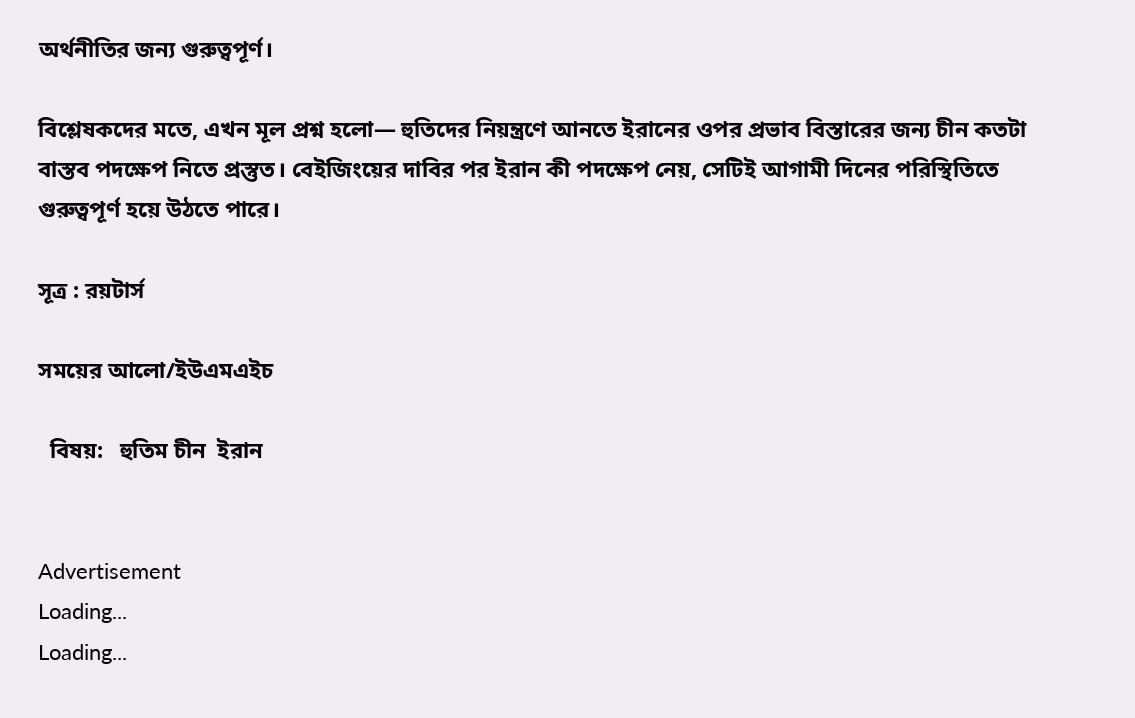অর্থনীতির জন্য গুরুত্বপূর্ণ।

বিশ্লেষকদের মতে, এখন মূল প্রশ্ন হলো— হুতিদের নিয়ন্ত্রণে আনতে ইরানের ওপর প্রভাব বিস্তারের জন্য চীন কতটা বাস্তব পদক্ষেপ নিতে প্রস্তুত। বেইজিংয়ের দাবির পর ইরান কী পদক্ষেপ নেয়, সেটিই আগামী দিনের পরিস্থিতিতে গুরুত্বপূর্ণ হয়ে উঠতে পারে।

সূত্র : রয়টার্স

সময়ের আলো/ইউএমএইচ

  বিষয়:   হুতিম চীন  ইরান


Advertisement
Loading...
Loading...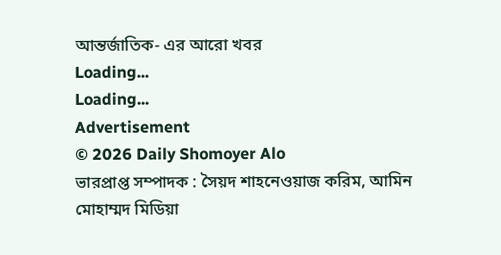আন্তর্জাতিক- এর আরো খবর
Loading...
Loading...
Advertisement
© 2026 Daily Shomoyer Alo
ভারপ্রাপ্ত সম্পাদক : সৈয়দ শাহনেওয়াজ করিম, আমিন মোহাম্মদ মিডিয়া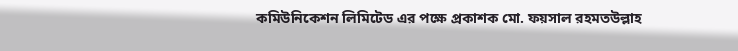কমিউনিকেশন লিমিটেড এর পক্ষে প্রকাশক মো. ফয়সাল রহমতউল্লাহ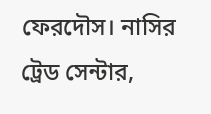ফেরদৌস। নাসির ট্রেড সেন্টার,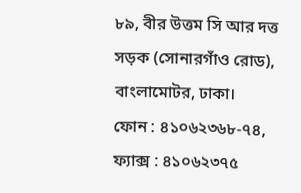৮৯, বীর উত্তম সি আর দত্ত সড়ক (সোনারগাঁও রোড), বাংলামোটর, ঢাকা।
ফোন : ৪১০৬২৩৬৮-৭৪, ফ্যাক্স : ৪১০৬২৩৭৫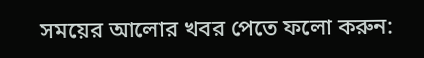সময়ের আলোর খবর পেতে ফলো করুন: